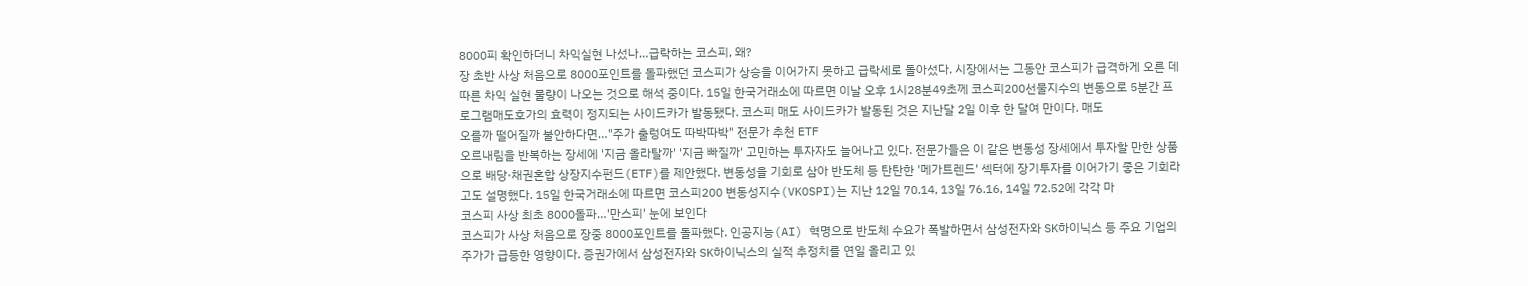8000피 확인하더니 차익실현 나섰나…급락하는 코스피, 왜?
장 초반 사상 처음으로 8000포인트를 돌파했던 코스피가 상승을 이어가지 못하고 급락세로 돌아섰다. 시장에서는 그동안 코스피가 급격하게 오른 데 따른 차익 실현 물량이 나오는 것으로 해석 중이다. 15일 한국거래소에 따르면 이날 오후 1시28분49초께 코스피200선물지수의 변동으로 5분간 프로그램매도호가의 효력이 정지되는 사이드카가 발동됐다. 코스피 매도 사이드카가 발동된 것은 지난달 2일 이후 한 달여 만이다. 매도
오를까 떨어질까 불안하다면…"주가 출렁여도 따박따박" 전문가 추천 ETF
오르내림을 반복하는 장세에 '지금 올라탈까' '지금 빠질까' 고민하는 투자자도 늘어나고 있다. 전문가들은 이 같은 변동성 장세에서 투자할 만한 상품으로 배당·채권혼합 상장지수펀드(ETF)를 제안했다. 변동성을 기회로 삼아 반도체 등 탄탄한 '메가트렌드' 섹터에 장기투자를 이어가기 좋은 기회라고도 설명했다. 15일 한국거래소에 따르면 코스피200 변동성지수(VKOSPI)는 지난 12일 70.14, 13일 76.16, 14일 72.52에 각각 마
코스피 사상 최초 8000돌파…'만스피' 눈에 보인다
코스피가 사상 처음으로 장중 8000포인트를 돌파했다. 인공지능(AI) 혁명으로 반도체 수요가 폭발하면서 삼성전자와 SK하이닉스 등 주요 기업의 주가가 급등한 영향이다. 증권가에서 삼성전자와 SK하이닉스의 실적 추정치를 연일 올리고 있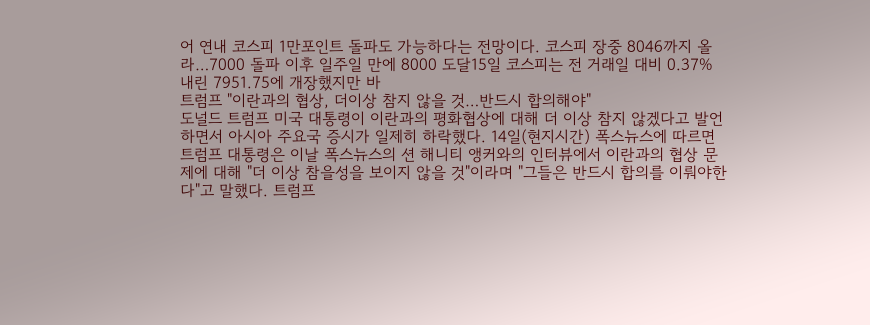어 연내 코스피 1만포인트 돌파도 가능하다는 전망이다. 코스피 장중 8046까지 올라…7000 돌파 이후 일주일 만에 8000 도달15일 코스피는 전 거래일 대비 0.37% 내린 7951.75에 개장했지만 바
트럼프 "이란과의 협상, 더이상 참지 않을 것…반드시 합의해야"
도널드 트럼프 미국 대통령이 이란과의 평화협상에 대해 더 이상 참지 않겠다고 발언하면서 아시아 주요국 증시가 일제히 하락했다. 14일(현지시간) 폭스뉴스에 따르면 트럼프 대통령은 이날 폭스뉴스의 션 해니티 앵커와의 인터뷰에서 이란과의 협상 문제에 대해 "더 이상 참을성을 보이지 않을 것"이라며 "그들은 반드시 합의를 이뤄야한다"고 말했다. 트럼프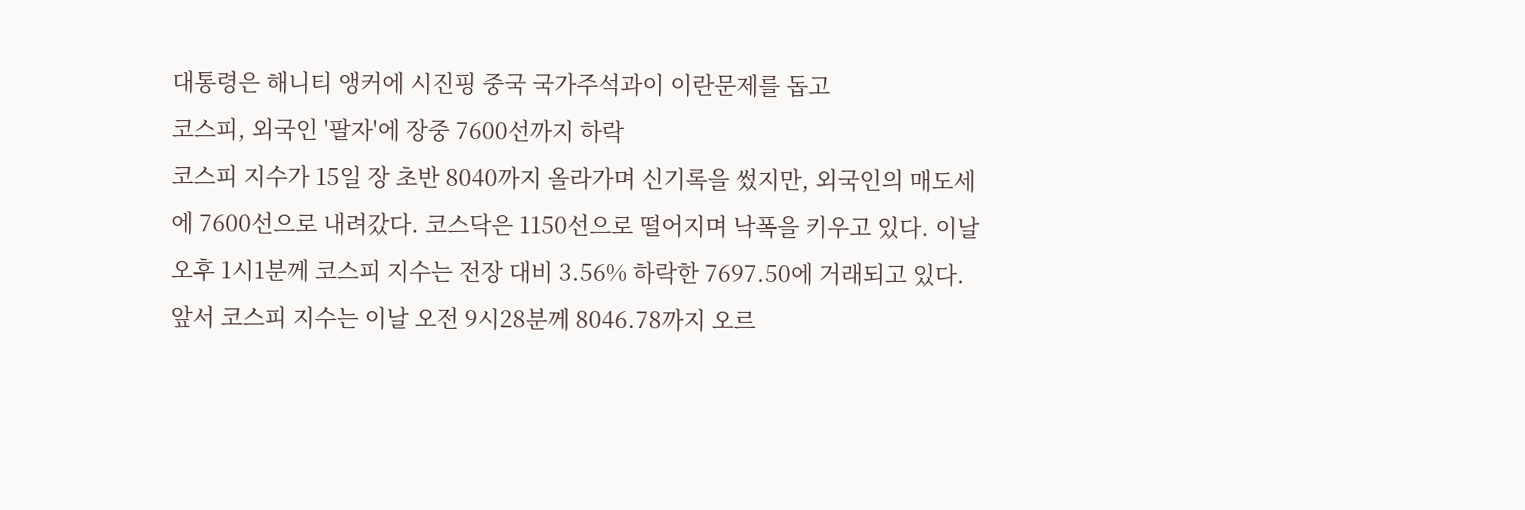대통령은 해니티 앵커에 시진핑 중국 국가주석과이 이란문제를 돕고
코스피, 외국인 '팔자'에 장중 7600선까지 하락
코스피 지수가 15일 장 초반 8040까지 올라가며 신기록을 썼지만, 외국인의 매도세에 7600선으로 내려갔다. 코스닥은 1150선으로 떨어지며 낙폭을 키우고 있다. 이날 오후 1시1분께 코스피 지수는 전장 대비 3.56% 하락한 7697.50에 거래되고 있다. 앞서 코스피 지수는 이날 오전 9시28분께 8046.78까지 오르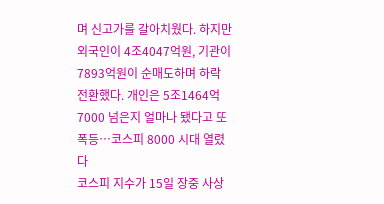며 신고가를 갈아치웠다. 하지만 외국인이 4조4047억원, 기관이 7893억원이 순매도하며 하락 전환했다. 개인은 5조1464억
7000 넘은지 얼마나 됐다고 또 폭등…코스피 8000 시대 열렸다
코스피 지수가 15일 장중 사상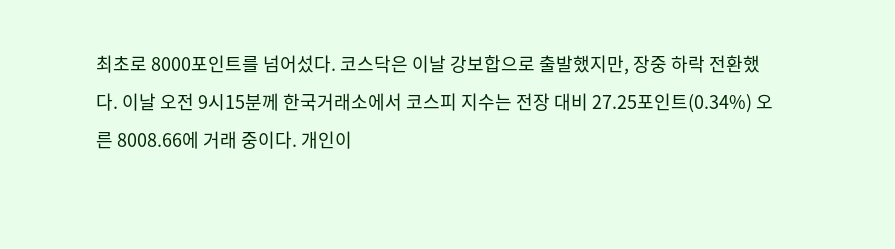최초로 8000포인트를 넘어섰다. 코스닥은 이날 강보합으로 출발했지만, 장중 하락 전환했다. 이날 오전 9시15분께 한국거래소에서 코스피 지수는 전장 대비 27.25포인트(0.34%) 오른 8008.66에 거래 중이다. 개인이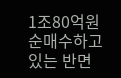1조80억원 순매수하고 있는 반면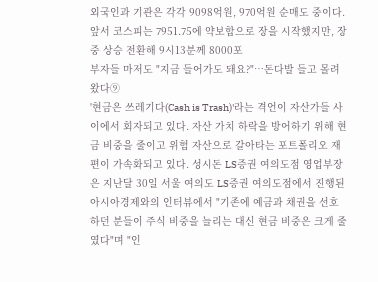외국인과 기관은 각각 9098억원, 970억원 순매도 중이다. 앞서 코스피는 7951.75에 약보합으로 장을 시작했지만, 장중 상승 전환해 9시13분께 8000포
부자들 마저도 "지금 들어가도 돼요?"…돈다발 들고 몰려왔다⑨
'현금은 쓰레기다(Cash is Trash)'라는 격언이 자산가들 사이에서 회자되고 있다. 자산 가치 하락을 방어하기 위해 현금 비중을 줄이고 위험 자산으로 갈아타는 포트폴리오 재편이 가속화되고 있다. 성시돈 LS증권 여의도점 영업부장은 지난달 30일 서울 여의도 LS증권 여의도점에서 진행된 아시아경제와의 인터뷰에서 "기존에 예금과 채권을 선호하던 분들이 주식 비중을 늘리는 대신 현금 비중은 크게 줄였다"며 "인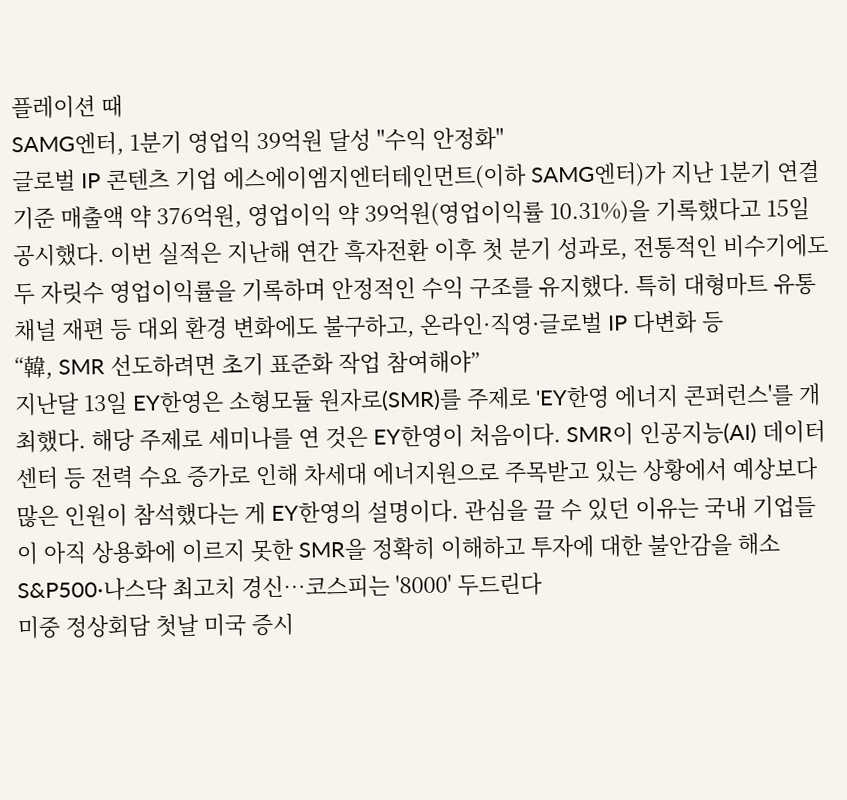플레이션 때
SAMG엔터, 1분기 영업익 39억원 달성 "수익 안정화"
글로벌 IP 콘텐츠 기업 에스에이엠지엔터테인먼트(이하 SAMG엔터)가 지난 1분기 연결 기준 매출액 약 376억원, 영업이익 약 39억원(영업이익률 10.31%)을 기록했다고 15일 공시했다. 이번 실적은 지난해 연간 흑자전환 이후 첫 분기 성과로, 전통적인 비수기에도 두 자릿수 영업이익률을 기록하며 안정적인 수익 구조를 유지했다. 특히 대형마트 유통 채널 재편 등 대외 환경 변화에도 불구하고, 온라인·직영·글로벌 IP 다변화 등
“韓, SMR 선도하려면 초기 표준화 작업 참여해야”
지난달 13일 EY한영은 소형모듈 원자로(SMR)를 주제로 'EY한영 에너지 콘퍼런스'를 개최했다. 해당 주제로 세미나를 연 것은 EY한영이 처음이다. SMR이 인공지능(AI) 데이터센터 등 전력 수요 증가로 인해 차세대 에너지원으로 주목받고 있는 상황에서 예상보다 많은 인원이 참석했다는 게 EY한영의 설명이다. 관심을 끌 수 있던 이유는 국내 기업들이 아직 상용화에 이르지 못한 SMR을 정확히 이해하고 투자에 대한 불안감을 해소
S&P500·나스닥 최고치 경신…코스피는 '8000' 두드린다
미중 정상회담 첫날 미국 증시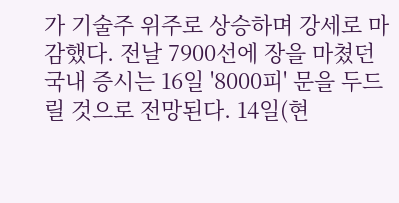가 기술주 위주로 상승하며 강세로 마감했다. 전날 7900선에 장을 마쳤던 국내 증시는 16일 '8000피' 문을 두드릴 것으로 전망된다. 14일(현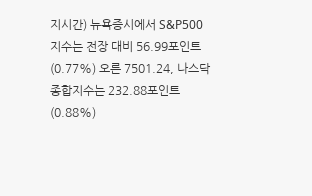지시간) 뉴욕증시에서 S&P500 지수는 전장 대비 56.99포인트(0.77%) 오른 7501.24, 나스닥종합지수는 232.88포인트(0.88%)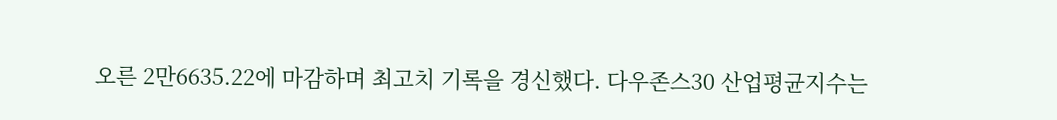오른 2만6635.22에 마감하며 최고치 기록을 경신했다. 다우존스30 산업평균지수는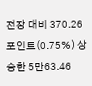전장 대비 370.26포인트(0.75%) 상승한 5만63.46